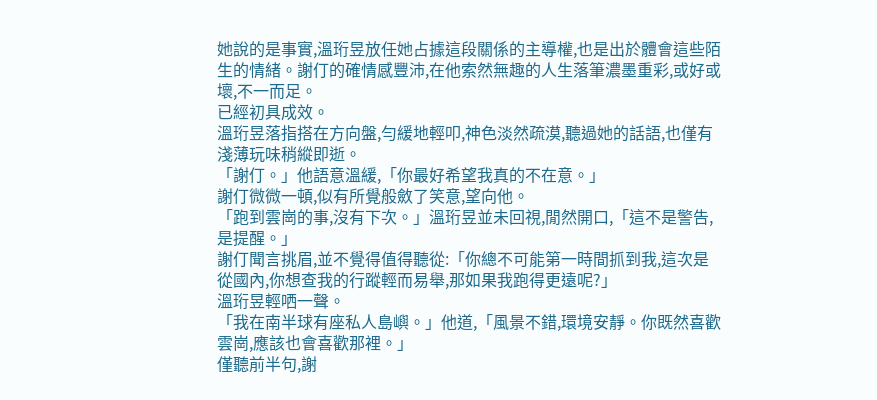她說的是事實,溫珩昱放任她占據這段關係的主導權,也是出於體會這些陌生的情緒。謝仃的確情感豐沛,在他索然無趣的人生落筆濃墨重彩,或好或壞,不一而足。
已經初具成效。
溫珩昱落指搭在方向盤,勻緩地輕叩,神色淡然疏漠,聽過她的話語,也僅有淺薄玩味稍縱即逝。
「謝仃。」他語意溫緩,「你最好希望我真的不在意。」
謝仃微微一頓,似有所覺般斂了笑意,望向他。
「跑到雲崗的事,沒有下次。」溫珩昱並未回視,閒然開口,「這不是警告,是提醒。」
謝仃聞言挑眉,並不覺得值得聽從:「你總不可能第一時間抓到我,這次是從國內,你想查我的行蹤輕而易舉,那如果我跑得更遠呢?」
溫珩昱輕哂一聲。
「我在南半球有座私人島嶼。」他道,「風景不錯,環境安靜。你既然喜歡雲崗,應該也會喜歡那裡。」
僅聽前半句,謝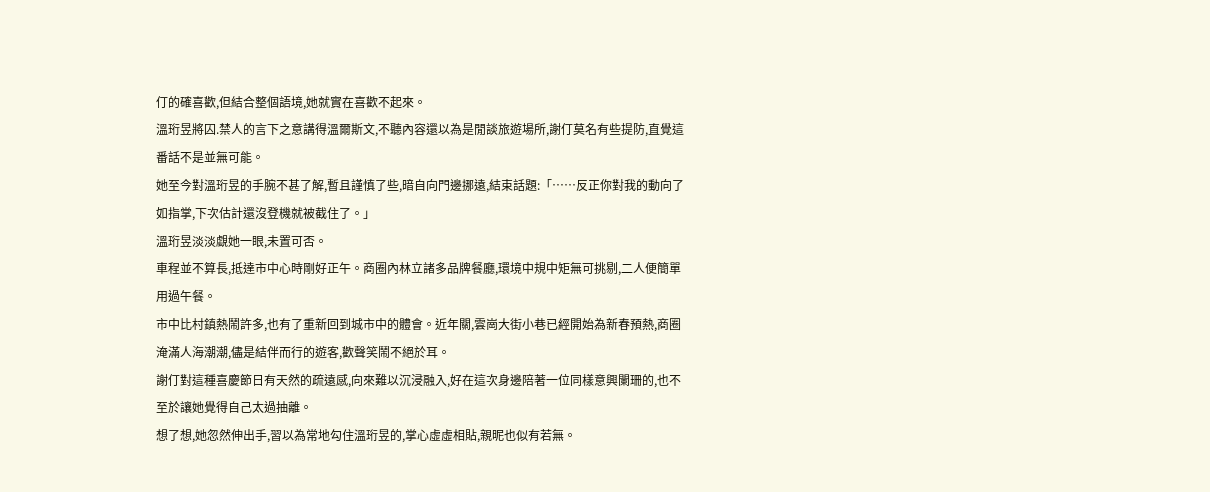仃的確喜歡,但結合整個語境,她就實在喜歡不起來。
溫珩昱將囚.禁人的言下之意講得溫爾斯文,不聽內容還以為是閒談旅遊場所,謝仃莫名有些提防,直覺這番話不是並無可能。
她至今對溫珩昱的手腕不甚了解,暫且謹慎了些,暗自向門邊挪遠,結束話題:「……反正你對我的動向了如指掌,下次估計還沒登機就被截住了。」
溫珩昱淡淡覷她一眼,未置可否。
車程並不算長,抵達市中心時剛好正午。商圈內林立諸多品牌餐廳,環境中規中矩無可挑剔,二人便簡單用過午餐。
市中比村鎮熱鬧許多,也有了重新回到城市中的體會。近年關,雲崗大街小巷已經開始為新春預熱,商圈淹滿人海潮潮,儘是結伴而行的遊客,歡聲笑鬧不絕於耳。
謝仃對這種喜慶節日有天然的疏遠感,向來難以沉浸融入,好在這次身邊陪著一位同樣意興闌珊的,也不至於讓她覺得自己太過抽離。
想了想,她忽然伸出手,習以為常地勾住溫珩昱的,掌心虛虛相貼,親昵也似有若無。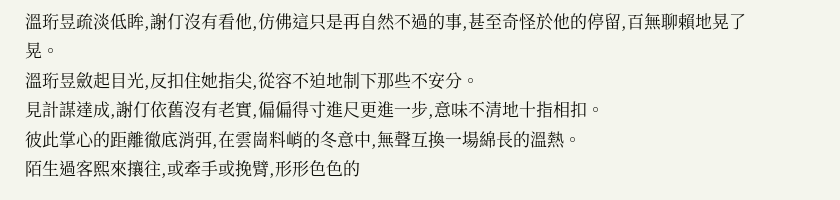溫珩昱疏淡低眸,謝仃沒有看他,仿佛這只是再自然不過的事,甚至奇怪於他的停留,百無聊賴地晃了晃。
溫珩昱斂起目光,反扣住她指尖,從容不迫地制下那些不安分。
見計謀達成,謝仃依舊沒有老實,偏偏得寸進尺更進一步,意味不清地十指相扣。
彼此掌心的距離徹底消弭,在雲崗料峭的冬意中,無聲互換一場綿長的溫熱。
陌生過客熙來攘往,或牽手或挽臂,形形色色的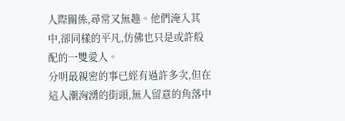人際關係,尋常又無趣。他們淹入其中,卻同樣的平凡,仿佛也只是或許般配的一雙愛人。
分明最親密的事已經有過許多次,但在這人潮洶湧的街頭,無人留意的角落中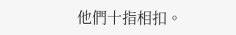他們十指相扣。